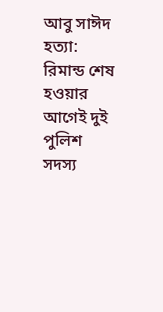আবু সাঈদ হত্যা: রিমান্ড শেষ হওয়ার আগেই দুই পুলিশ সদস্য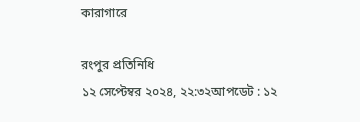কারাগারে

রংপুর প্রতিনিধি
১২ সেপ্টেম্বর ২০২৪, ২২:৩২আপডেট : ১২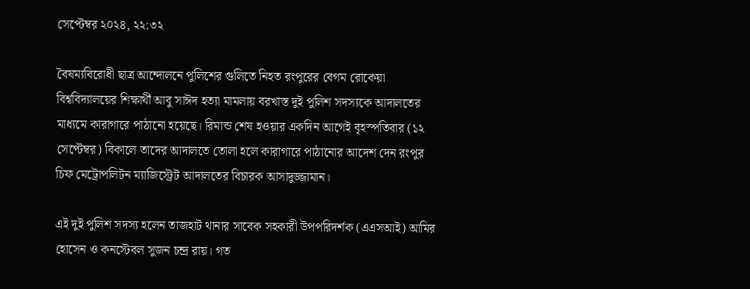সেপ্টেম্বর ২০২৪, ২২:৩২

বৈষম্যবিরোধী ছাত্র আন্দোলনে পুলিশের গুলিতে নিহত রংপুরের বেগম রোকেয়া বিশ্ববিদ্যালয়ের শিক্ষার্থী আবু সাঈদ হত্যা মামলায় বরখাস্ত দুই পুলিশ সদস্যকে আদালতের মাধ্যমে কারাগারে পাঠানো হয়েছে। রিমান্ড শেষ হওয়ার একদিন আগেই বৃহস্পতিবার (১২ সেপ্টেম্বর) বিকালে তাদের আদালতে তোলা হলে কারাগারে পাঠানোর আদেশ দেন রংপুর চিফ মেট্রোপলিটন ম্যাজিস্ট্রেট আদালতের বিচারক আসাদুজ্জামান।

এই দুই পুলিশ সদস্য হলেন তাজহাট থানার সাবেক সহকারী উপপরিদর্শক (এএসআই) আমির হোসেন ও কনস্টেবল সুজন চন্দ্র রায়। গত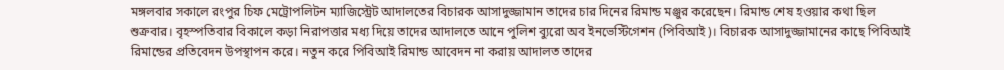মঙ্গলবার সকালে রংপুর চিফ মেট্রোপলিটন ম্যাজিস্ট্রেট আদালতের বিচারক আসাদুজ্জামান তাদের চার দিনের রিমান্ড মঞ্জুর করেছেন। রিমান্ড শেষ হওয়ার কথা ছিল শুক্রবার। বৃহস্পতিবার বিকালে কড়া নিরাপত্তার মধ্য দিয়ে তাদের আদালতে আনে পুলিশ ব্যুরো অব ইনভেস্টিগেশন (পিবিআই)। বিচারক আসাদুজ্জামানের কাছে পিবিআই রিমান্ডের প্রতিবেদন উপস্থাপন করে। নতুন করে পিবিআই রিমান্ড আবেদন না করায় আদালত তাদের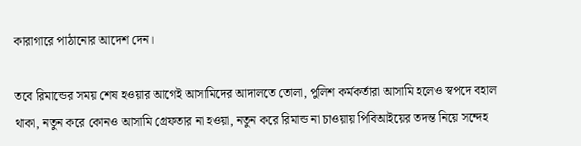কারাগারে পাঠানোর আদেশ দেন।

তবে রিমান্ডের সময় শেষ হওয়ার আগেই আসামিদের আদালতে তোলা, পুলিশ কর্মকর্তারা আসামি হলেও স্বপদে বহাল থাকা, নতুন করে কোনও আসামি গ্রেফতার না হওয়া, নতুন করে রিমান্ড না চাওয়ায় পিবিআইয়ের তদন্ত নিয়ে সন্দেহ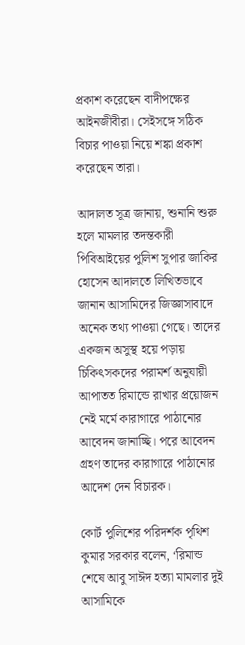প্রকাশ করেছেন বাদীপক্ষের আইনজীবীরা। সেইসঙ্গে সঠিক বিচার পাওয়া নিয়ে শঙ্কা প্রকাশ করেছেন তারা।

আদালত সূত্র জানায়, শুনানি শুরু হলে মামলার তদন্তকারী পিবিআইয়ের পুলিশ সুপার জাকির হোসেন আদালতে লিখিতভাবে জানান আসামিদের জিজ্ঞাসাবাদে অনেক তথ্য পাওয়া গেছে। তাদের একজন অসুস্থ হয়ে পড়ায় চিকিৎসকদের পরামর্শ অনুযায়ী আপাতত রিমান্ডে রাখার প্রয়োজন নেই মর্মে কারাগারে পাঠানোর আবেদন জানাচ্ছি। পরে আবেদন গ্রহণ তাদের কারাগারে পাঠানোর আদেশ দেন বিচারক।

কোর্ট পুলিশের পরিদর্শক পৃথিশ কুমার সরকার বলেন, ‘রিমান্ড শেষে আবু সাঈদ হত্যা মামলার দুই আসামিকে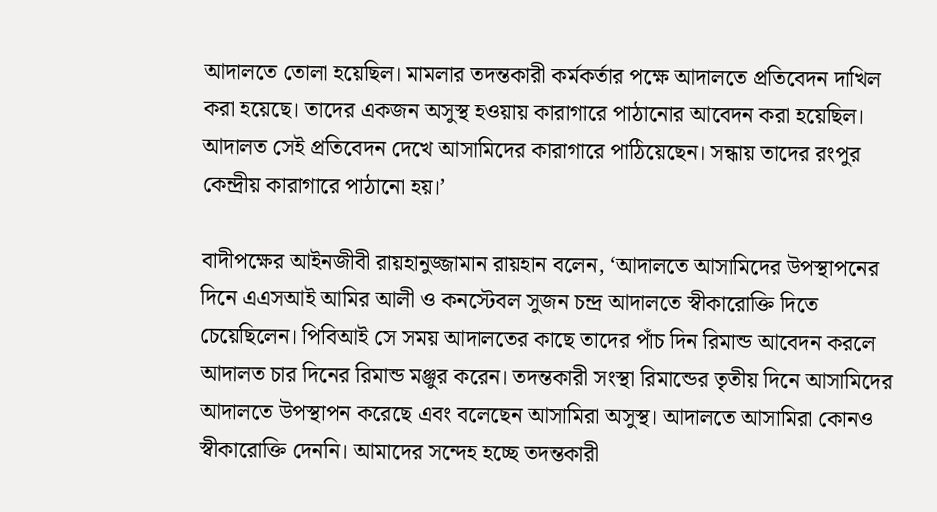আদালতে তোলা হয়েছিল। মামলার তদন্তকারী কর্মকর্তার পক্ষে আদালতে প্রতিবেদন দাখিল করা হয়েছে। তাদের একজন অসুস্থ হওয়ায় কারাগারে পাঠানোর আবেদন করা হয়েছিল। আদালত সেই প্রতিবেদন দেখে আসামিদের কারাগারে পাঠিয়েছেন। সন্ধায় তাদের রংপুর কেন্দ্রীয় কারাগারে পাঠানো হয়।’

বাদীপক্ষের আইনজীবী রায়হানুজ্জামান রায়হান বলেন, ‘আদালতে আসামিদের উপস্থাপনের দিনে এএসআই আমির আলী ও কনস্টেবল সুজন চন্দ্র আদালতে স্বীকারোক্তি দিতে চেয়েছিলেন। পিবিআই সে সময় আদালতের কাছে তাদের পাঁচ দিন রিমান্ড আবেদন করলে আদালত চার দিনের রিমান্ড মঞ্জুর করেন। তদন্তকারী সংস্থা রিমান্ডের তৃতীয় দিনে আসামিদের আদালতে উপস্থাপন করেছে এবং বলেছেন আসামিরা অসুস্থ। আদালতে আসামিরা কোনও স্বীকারোক্তি দেননি। আমাদের সন্দেহ হচ্ছে তদন্তকারী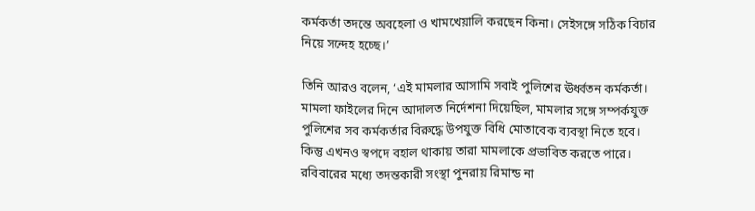কর্মকর্তা তদন্তে অবহেলা ও খামখেয়ালি করছেন কিনা। সেইসঙ্গে সঠিক বিচার নিয়ে সন্দেহ হচ্ছে।’

তিনি আরও বলেন, ‘এই মামলার আসামি সবাই পুলিশের ঊর্ধ্বতন কর্মকর্তা। মামলা ফাইলের দিনে আদালত নির্দেশনা দিয়েছিল, মামলার সঙ্গে সম্পর্কযুক্ত পুলিশের সব কর্মকর্তার বিরুদ্ধে উপযুক্ত বিধি মোতাবেক ব্যবস্থা নিতে হবে। কিন্তু এখনও স্বপদে বহাল থাকায় তারা মামলাকে প্রভাবিত করতে পারে। রবিবারের মধ্যে তদন্তকারী সংস্থা পুনরায় রিমান্ড না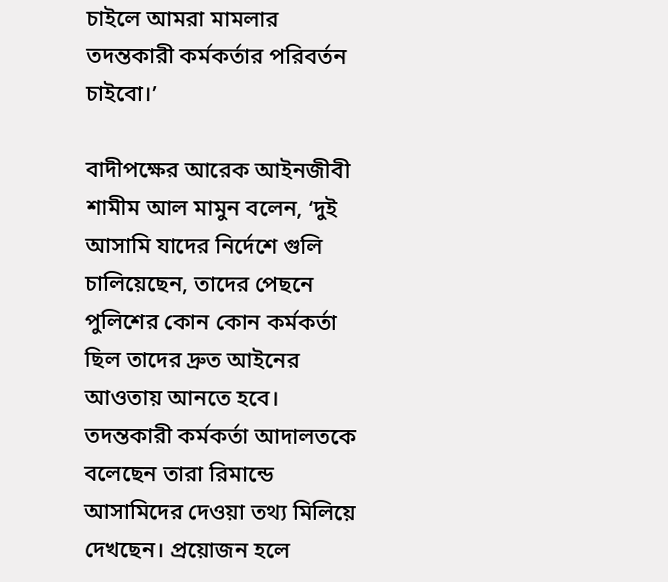চাইলে আমরা মামলার তদন্তকারী কর্মকর্তার পরিবর্তন চাইবো।’

বাদীপক্ষের আরেক আইনজীবী শামীম আল মামুন বলেন, ‘দুই আসামি যাদের নির্দেশে গুলি চালিয়েছেন, তাদের পেছনে পুলিশের কোন কোন কর্মকর্তা ছিল তাদের দ্রুত আইনের আওতায় আনতে হবে। তদন্তকারী কর্মকর্তা আদালতকে বলেছেন তারা রিমান্ডে আসামিদের দেওয়া তথ্য মিলিয়ে দেখছেন। প্রয়োজন হলে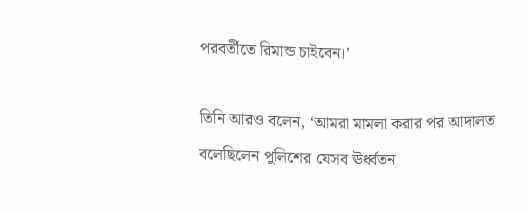পরবর্তীতে রিমান্ড চাইবেন।’

তিনি আরও বলেন, ‘আমরা মামলা করার পর আদালত বলেছিলেন পুলিশের যেসব ঊর্ধ্বতন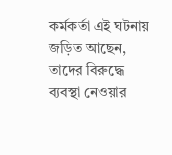কর্মকর্তা এই ঘটনায় জড়িত আছেন, তাদের বিরুদ্ধে ব্যবস্থা নেওয়ার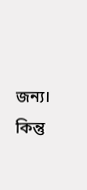জন্য। কিন্তু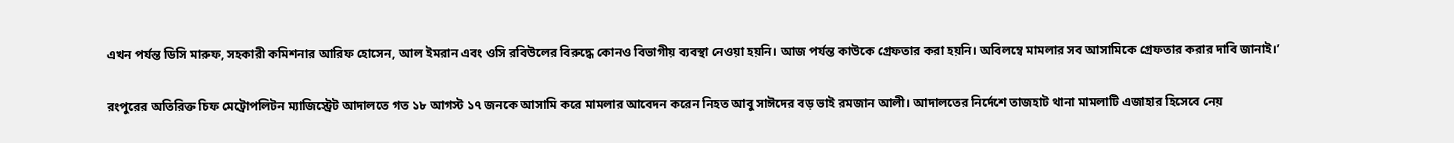এখন পর্যন্ত ডিসি মারুফ, সহকারী কমিশনার আরিফ হোসেন, আল ইমরান এবং ওসি রবিউলের বিরুদ্ধে কোনও বিভাগীয় ব্যবস্থা নেওয়া হয়নি। আজ পর্যন্ত কাউকে গ্রেফতার করা হয়নি। অবিলম্বে মামলার সব আসামিকে গ্রেফতার করার দাবি জানাই।’

রংপুরের অতিরিক্ত চিফ মেট্রোপলিটন ম্যাজিস্ট্রেট আদালতে গত ১৮ আগস্ট ১৭ জনকে আসামি করে মামলার আবেদন করেন নিহত আবু সাঈদের বড় ভাই রমজান আলী। আদালতের নির্দেশে তাজহাট থানা মামলাটি এজাহার হিসেবে নেয়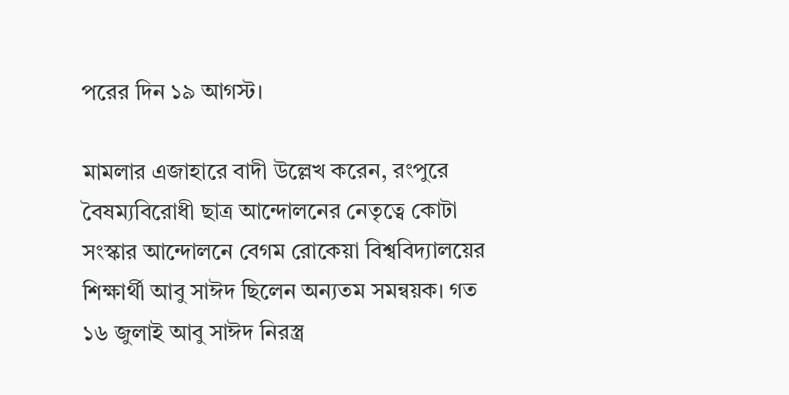পরের দিন ১৯ আগস্ট।

মামলার এজাহারে বাদী উল্লেখ করেন, রংপুরে বৈষম্যবিরোধী ছাত্র আন্দোলনের নেতৃত্বে কোটা সংস্কার আন্দোলনে বেগম রোকেয়া বিশ্ববিদ্যালয়ের শিক্ষার্থী আবু সাঈদ ছিলেন অন্যতম সমন্বয়ক। গত ১৬ জুলাই আবু সাঈদ নিরস্ত্র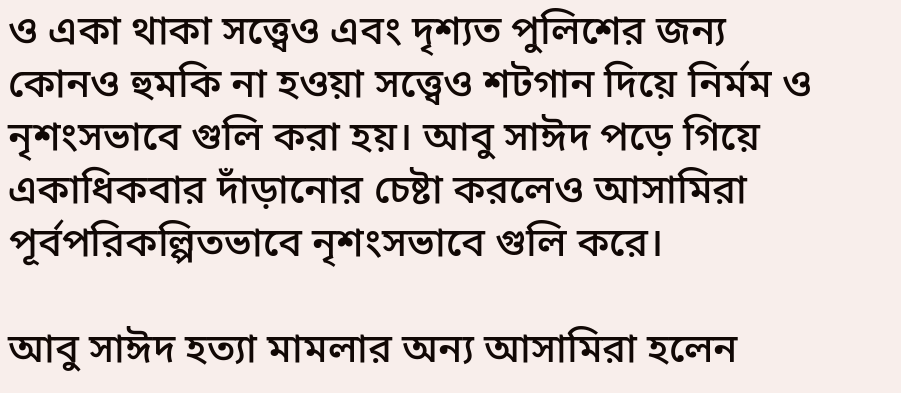ও একা থাকা সত্ত্বেও এবং দৃশ্যত পুলিশের জন্য কোনও হুমকি না হওয়া সত্ত্বেও শটগান দিয়ে নির্মম ও নৃশংসভাবে গুলি করা হয়। আবু সাঈদ পড়ে গিয়ে একাধিকবার দাঁড়ানোর চেষ্টা করলেও আসামিরা পূর্বপরিকল্পিতভাবে নৃশংসভাবে গুলি করে।

আবু সাঈদ হত্যা মামলার অন্য আসামিরা হলেন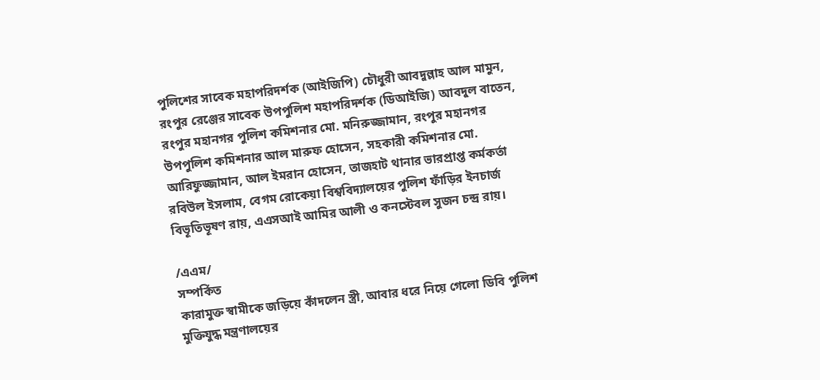পুলিশের সাবেক মহাপরিদর্শক (আইজিপি) চৌধুরী আবদুল্লাহ আল মামুন, রংপুর রেঞ্জের সাবেক উপপুলিশ মহাপরিদর্শক (ডিআইজি) আবদুল বাতেন, রংপুর মহানগর পুলিশ কমিশনার মো. মনিরুজ্জামান, রংপুর মহানগর উপপুলিশ কমিশনার আল মারুফ হোসেন, সহকারী কমিশনার মো. আরিফুজ্জামান, আল ইমরান হোসেন, তাজহাট থানার ভারপ্রাপ্ত কর্মকর্তা রবিউল ইসলাম, বেগম রোকেয়া বিশ্ববিদ্যালয়ের পুলিশ ফাঁড়ির ইনচার্জ বিভূতিভূষণ রায়, এএসআই আমির আলী ও কনস্টেবল সুজন চন্দ্র রায়।

/এএম/
সম্পর্কিত
কারামুক্ত স্বামীকে জড়িয়ে কাঁদলেন স্ত্রী, আবার ধরে নিয়ে গেলো ডিবি পুলিশ
মুক্তিযুদ্ধ মন্ত্রণালয়ের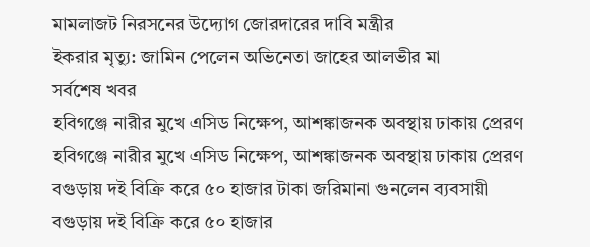মামলাজট নিরসনের উদ্যোগ জোরদারের দাবি মন্ত্রীর
ইকরার মৃত্যু: জামিন পেলেন অভিনেতা জাহের আলভীর মা
সর্বশেষ খবর
হবিগঞ্জে নারীর মুখে এসিড নিক্ষেপ, আশঙ্কাজনক অবস্থায় ঢাকায় প্রেরণ
হবিগঞ্জে নারীর মুখে এসিড নিক্ষেপ, আশঙ্কাজনক অবস্থায় ঢাকায় প্রেরণ
বগুড়ায় দই বিক্রি করে ৫০ হাজার টাকা জরিমানা গুনলেন ব্যবসায়ী
বগুড়ায় দই বিক্রি করে ৫০ হাজার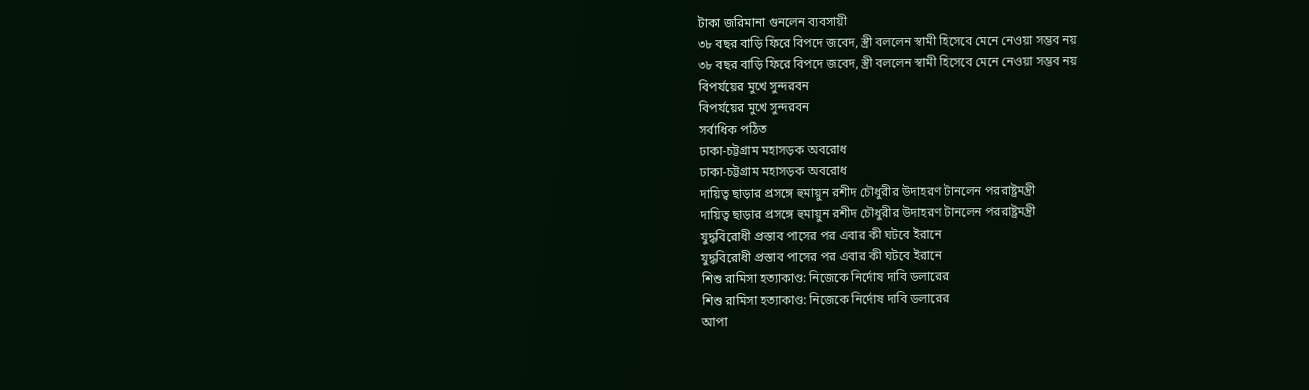টাকা জরিমানা গুনলেন ব্যবসায়ী
৩৮ বছর বাড়ি ফিরে বিপদে জবেদ, স্ত্রী বললেন স্বামী হিসেবে মেনে নেওয়া সম্ভব নয়
৩৮ বছর বাড়ি ফিরে বিপদে জবেদ, স্ত্রী বললেন স্বামী হিসেবে মেনে নেওয়া সম্ভব নয়
বিপর্যয়ের মুখে সুন্দরবন
বিপর্যয়ের মুখে সুন্দরবন
সর্বাধিক পঠিত
ঢাকা-চট্টগ্রাম মহাসড়ক অবরোধ
ঢাকা-চট্টগ্রাম মহাসড়ক অবরোধ
দায়িত্ব ছাড়ার প্রসঙ্গে হুমায়ুন রশীদ চৌধুরীর উদাহরণ টানলেন পররাষ্ট্রমন্ত্রী
দায়িত্ব ছাড়ার প্রসঙ্গে হুমায়ুন রশীদ চৌধুরীর উদাহরণ টানলেন পররাষ্ট্রমন্ত্রী
যুদ্ধবিরোধী প্রস্তাব পাসের পর এবার কী ঘটবে ইরানে
যুদ্ধবিরোধী প্রস্তাব পাসের পর এবার কী ঘটবে ইরানে
শিশু রামিসা হত্যাকাণ্ড: নিজেকে নির্দোষ দাবি ডলারের
শিশু রামিসা হত্যাকাণ্ড: নিজেকে নির্দোষ দাবি ডলারের
আপা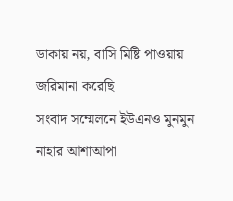ডাকায় নয়, বাসি মিষ্টি পাওয়ায় জরিমানা করেছি
সংবাদ সম্মেলনে ইউএনও মুনমুন নাহার আশাআপা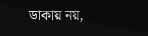ডাকায় নয়,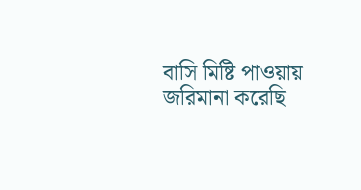বাসি মিষ্টি পাওয়ায় জরিমানা করেছি